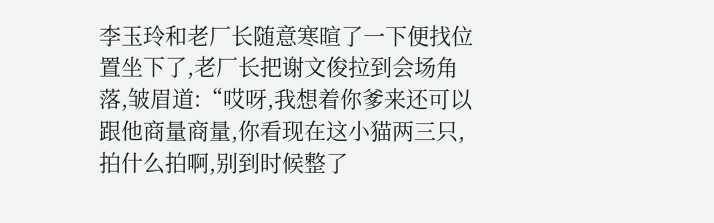李玉玲和老厂长随意寒暄了一下便找位置坐下了,老厂长把谢文俊拉到会场角落,皱眉道:“哎呀,我想着你爹来还可以跟他商量商量,你看现在这小猫两三只,拍什么拍啊,别到时候整了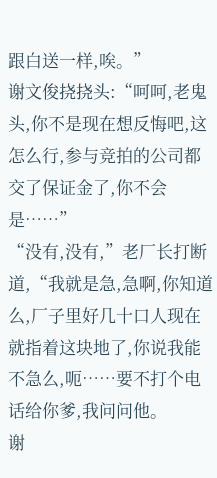跟白送一样,唉。”
谢文俊挠挠头:“呵呵,老鬼头,你不是现在想反悔吧,这怎么行,参与竞拍的公司都交了保证金了,你不会是……”
“没有,没有,”老厂长打断道,“我就是急,急啊,你知道么,厂子里好几十口人现在就指着这块地了,你说我能不急么,呃……要不打个电话给你爹,我问问他。
谢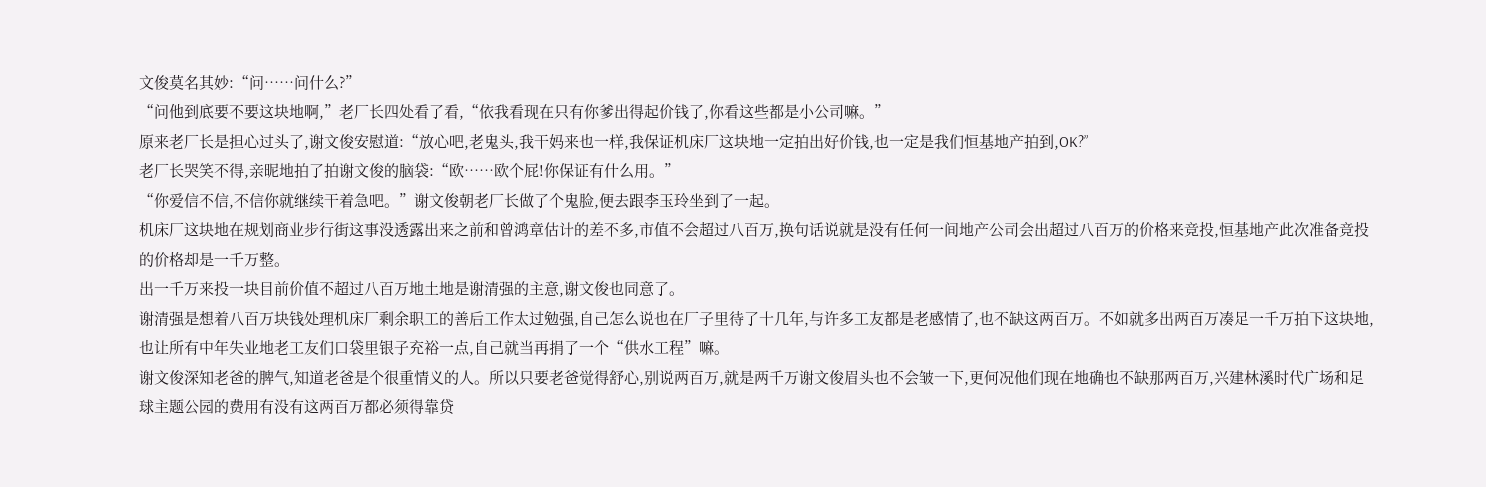文俊莫名其妙:“问……问什么?”
“问他到底要不要这块地啊,”老厂长四处看了看,“依我看现在只有你爹出得起价钱了,你看这些都是小公司嘛。”
原来老厂长是担心过头了,谢文俊安慰道:“放心吧,老鬼头,我干妈来也一样,我保证机床厂这块地一定拍出好价钱,也一定是我们恒基地产拍到,OK?”
老厂长哭笑不得,亲昵地拍了拍谢文俊的脑袋:“欧……欧个屁!你保证有什么用。”
“你爱信不信,不信你就继续干着急吧。”谢文俊朝老厂长做了个鬼脸,便去跟李玉玲坐到了一起。
机床厂这块地在规划商业步行街这事没透露出来之前和曾鸿章估计的差不多,市值不会超过八百万,换句话说就是没有任何一间地产公司会出超过八百万的价格来竞投,恒基地产此次准备竞投的价格却是一千万整。
出一千万来投一块目前价值不超过八百万地土地是谢清强的主意,谢文俊也同意了。
谢清强是想着八百万块钱处理机床厂剩余职工的善后工作太过勉强,自己怎么说也在厂子里待了十几年,与许多工友都是老感情了,也不缺这两百万。不如就多出两百万凑足一千万拍下这块地,也让所有中年失业地老工友们口袋里银子充裕一点,自己就当再捐了一个“供水工程”嘛。
谢文俊深知老爸的脾气,知道老爸是个很重情义的人。所以只要老爸觉得舒心,别说两百万,就是两千万谢文俊眉头也不会皱一下,更何况他们现在地确也不缺那两百万,兴建林溪时代广场和足球主题公园的费用有没有这两百万都必须得靠贷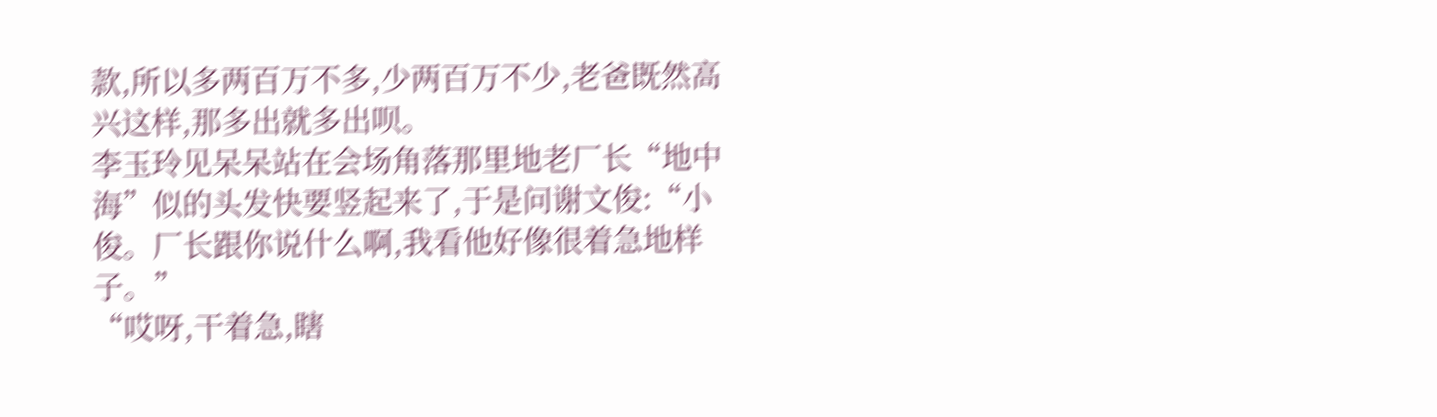款,所以多两百万不多,少两百万不少,老爸既然高兴这样,那多出就多出呗。
李玉玲见呆呆站在会场角落那里地老厂长“地中海”似的头发快要竖起来了,于是问谢文俊:“小俊。厂长跟你说什么啊,我看他好像很着急地样子。”
“哎呀,干着急,瞎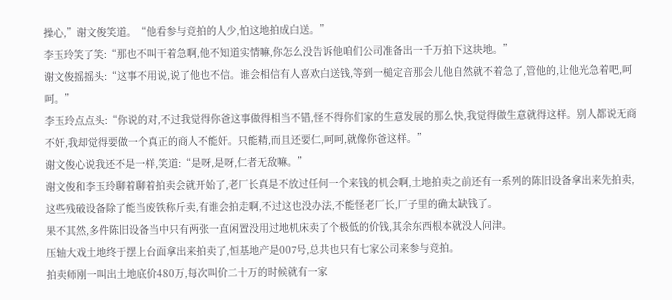操心,”谢文俊笑道。“他看参与竞拍的人少,怕这地拍成白送。”
李玉玲笑了笑:“那也不叫干着急啊,他不知道实情嘛,你怎么没告诉他咱们公司准备出一千万拍下这块地。”
谢文俊摇摇头:“这事不用说,说了他也不信。谁会相信有人喜欢白送钱,等到一槌定音那会儿他自然就不着急了,管他的,让他光急着吧,呵呵。”
李玉玲点点头:“你说的对,不过我觉得你爸这事做得相当不错,怪不得你们家的生意发展的那么快,我觉得做生意就得这样。别人都说无商不奸,我却觉得要做一个真正的商人不能奸。只能精,而且还要仁,呵呵,就像你爸这样。”
谢文俊心说我还不是一样,笑道:“是呀,是呀,仁者无敌嘛。”
谢文俊和李玉玲聊着聊着拍卖会就开始了,老厂长真是不放过任何一个来钱的机会啊,土地拍卖之前还有一系列的陈旧设备拿出来先拍卖,这些残破设备除了能当废铁称斤卖,有谁会拍走啊,不过这也没办法,不能怪老厂长,厂子里的确太缺钱了。
果不其然,多件陈旧设备当中只有两张一直闲置没用过地机床卖了个极低的价钱,其余东西根本就没人问津。
压轴大戏土地终于摆上台面拿出来拍卖了,恒基地产是007号,总共也只有七家公司来参与竞拍。
拍卖师刚一叫出土地底价480万,每次叫价二十万的时候就有一家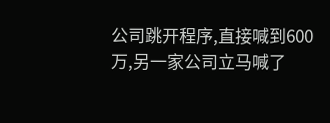公司跳开程序,直接喊到600万,另一家公司立马喊了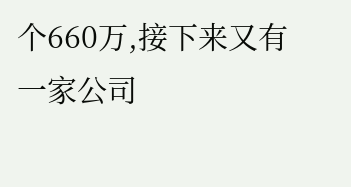个660万,接下来又有一家公司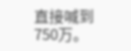直接喊到750万。